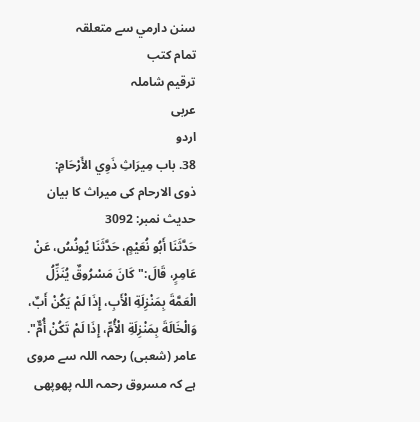سنن دارمي سے متعلقہ
تمام کتب
ترقیم شاملہ
عربی
اردو
38. باب مِيرَاثِ ذَوِي الأَرْحَامِ:
ذوی الارحام کی میراث کا بیان
حدیث نمبر: 3092
حَدَّثَنَا أَبُو نُعَيْمٍ، حَدَّثَنَا يُونُسُ، عَنْ عَامِرٍ، قَالَ:"كَانَ مَسْرُوقٌ يُنَزِّلُ الْعَمَّةَ بِمَنْزِلَةِ الْأَبِ، إِذَا لَمْ يَكُنْ أَبٌ، وَالْخَالَةَ بِمَنْزِلَةِ الْأُمِّ، إِذَا لَمْ تَكُنْ أُمٌّ".
عامر (شعبی) رحمہ اللہ سے مروی ہے کہ مسروق رحمہ اللہ پھوپھی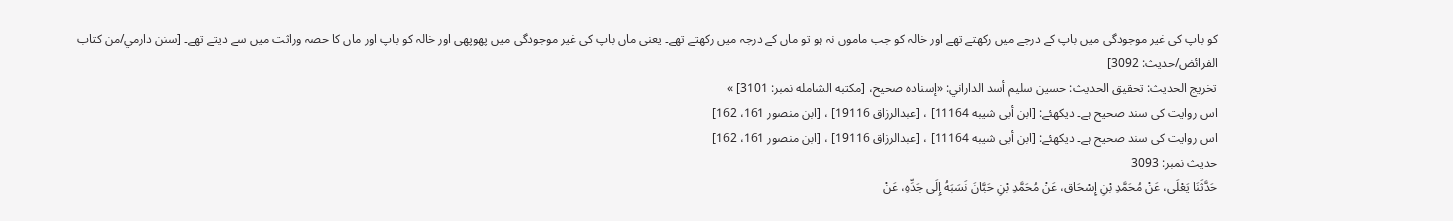کو باپ کی غیر موجودگی میں باپ کے درجے میں رکھتے تھے اور خالہ کو جب ماموں نہ ہو تو ماں کے درجہ میں رکھتے تھے۔ یعنی ماں باپ کی غیر موجودگی میں پھوپھی اور خالہ کو باپ اور ماں کا حصہ وراثت میں سے دیتے تھے۔ [سنن دارمي/من كتاب الفرائض/حدیث: 3092]
تخریج الحدیث: تحقيق الحديث: حسين سليم أسد الداراني: «إسناده صحيح، [مكتبه الشامله نمبر: 3101] »
اس روایت کی سند صحیح ہے۔ دیکھئے: [ابن أبى شيبه 11164] ، [عبدالرزاق 19116] ، [ابن منصور 161، 162]
اس روایت کی سند صحیح ہے۔ دیکھئے: [ابن أبى شيبه 11164] ، [عبدالرزاق 19116] ، [ابن منصور 161، 162]
حدیث نمبر: 3093
حَدَّثَنَا يَعْلَى، عَنْ مُحَمَّدِ بْنِ إِسْحَاق، عَنْ مُحَمَّدِ بْنِ حَبَّانَ نَسَبَهُ إِلَى جَدِّهِ، عَنْ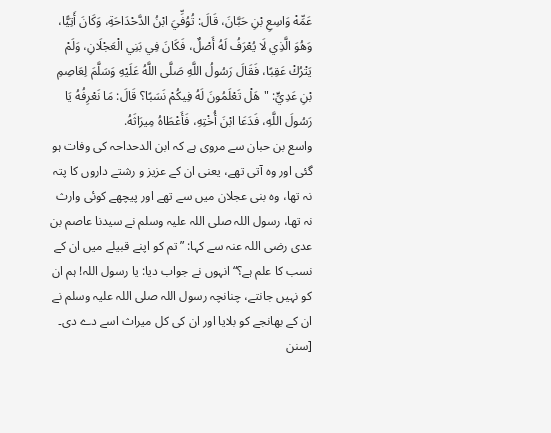عَمِّهْ وَاسِعِ بْنِ حَبَّانَ، قَالَ: تُوُفِّيَ ابْنُ الدَّحْدَاحَةِ، وَكَانَ أَتِيًّا، وَهُوَ الَّذِي لَا يُعْرَفُ لَهُ أَصْلٌ، فَكَانَ فِي بَنِي الْعَجْلَانِ، وَلَمْ يَتْرُكْ عَقِبًا، فَقَالَ رَسُولُ اللَّهِ صَلَّى اللَّهُ عَلَيْهِ وَسَلَّمَ لِعَاصِمِ بْنِ عَدِيٍّ: "هَلْ تَعْلَمُونَ لَهُ فِيكُمْ نَسَبًا؟ قَالَ: مَا نَعْرِفُهُ يَا رَسُولَ اللَّهِ، فَدَعَا ابْنَ أُخْتِهِ، فَأَعْطَاهُ مِيرَاثَهُ.
واسع بن حبان سے مروی ہے کہ ابن الدحداحہ کی وفات ہو گئی اور وہ آتی تھے، یعنی ان کے عزیز و رشتے داروں کا پتہ نہ تھا، وہ بنی عجلان میں سے تھے اور پیچھے کوئی وارث نہ تھا، رسول اللہ صلی اللہ علیہ وسلم نے سیدنا عاصم بن عدی رضی اللہ عنہ سے کہا: ”تم کو اپنے قبیلے میں ان کے نسب کا علم ہے؟“ انہوں نے جواب دیا: یا رسول اللہ! ہم ان کو نہیں جانتے، چنانچہ رسول اللہ صلی اللہ علیہ وسلم نے ان کے بھانجے کو بلایا اور ان کی کل میراث اسے دے دی۔ [سنن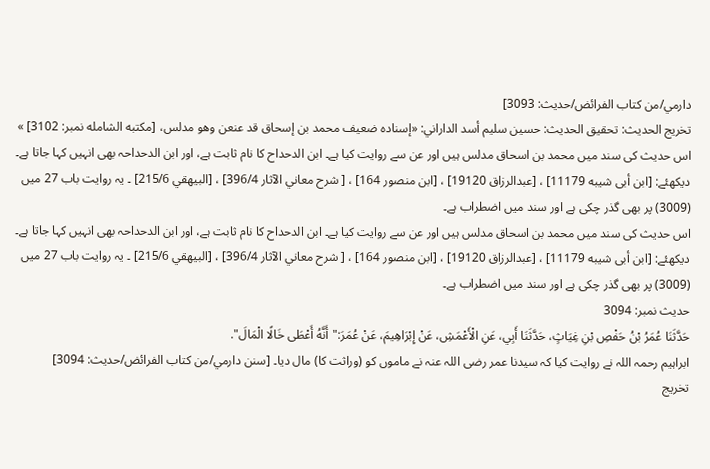دارمي/من كتاب الفرائض/حدیث: 3093]
تخریج الحدیث: تحقيق الحديث: حسين سليم أسد الداراني: «إسناده ضعيف محمد بن إسحاق قد عنعن وهو مدلس، [مكتبه الشامله نمبر: 3102] »
اس حدیث کی سند میں محمد بن اسحاق مدلس ہیں اور عن سے روایت کیا ہے۔ ابن الدحداح کا نام ثابت ہے، اور ابن الدحداحہ بھی انہیں کہا جاتا ہے۔ دیکھئے: [ابن أبى شيبه 11179] ، [عبدالرزاق 19120] ، [ابن منصور 164] ، [ شرح معاني الآثار 396/4] ، [البيهقي 215/6] ۔ یہ روایت باب 27 میں (3009) پر بھی گذر چکی ہے اور سند میں اضطراب ہے۔
اس حدیث کی سند میں محمد بن اسحاق مدلس ہیں اور عن سے روایت کیا ہے۔ ابن الدحداح کا نام ثابت ہے، اور ابن الدحداحہ بھی انہیں کہا جاتا ہے۔ دیکھئے: [ابن أبى شيبه 11179] ، [عبدالرزاق 19120] ، [ابن منصور 164] ، [ شرح معاني الآثار 396/4] ، [البيهقي 215/6] ۔ یہ روایت باب 27 میں (3009) پر بھی گذر چکی ہے اور سند میں اضطراب ہے۔
حدیث نمبر: 3094
حَدَّثَنَا عُمَرُ بْنُ حَفْصِ بْنِ غِيَاثٍ، حَدَّثَنَا أَبِي، عَنِ الْأَعْمَشِ، عَنْ إِبْرَاهِيمَ، عَنْ عُمَرَ:"أَنَّهُ أَعْطَى خَالًا الْمَالَ".
ابراہیم رحمہ اللہ نے روایت کیا کہ سیدنا عمر رضی اللہ عنہ نے ماموں کو (وراثت کا) مال دیا۔ [سنن دارمي/من كتاب الفرائض/حدیث: 3094]
تخریج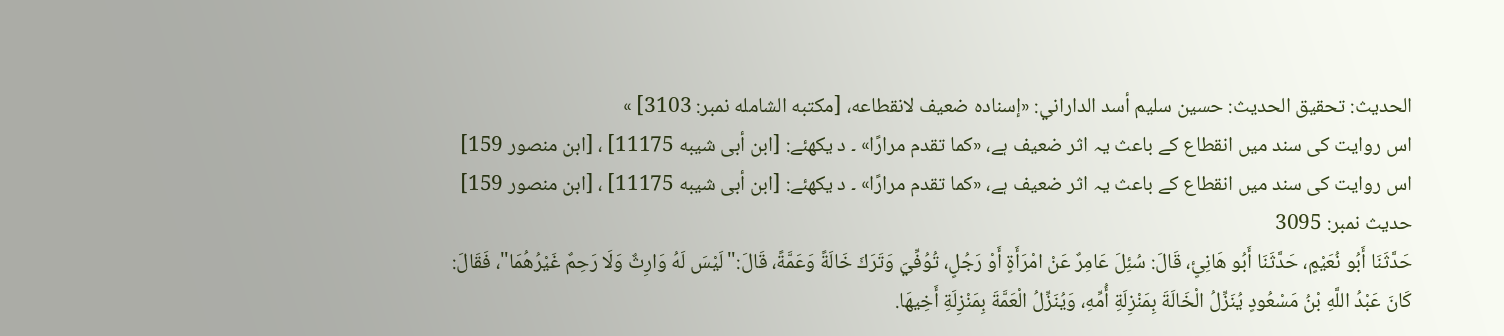الحدیث: تحقيق الحديث: حسين سليم أسد الداراني: «إسناده ضعيف لانقطاعه، [مكتبه الشامله نمبر: 3103] »
اس روایت کی سند میں انقطاع کے باعث یہ اثر ضعیف ہے، «كما تقدم مرارًا» ۔ د یکھئے: [ابن أبى شيبه 11175] ، [ابن منصور 159]
اس روایت کی سند میں انقطاع کے باعث یہ اثر ضعیف ہے، «كما تقدم مرارًا» ۔ د یکھئے: [ابن أبى شيبه 11175] ، [ابن منصور 159]
حدیث نمبر: 3095
حَدَّثَنَا أَبُو نُعَيْمٍ، حَدَّثَنَا أَبُو هَانِئٍ، قَالَ: سُئِلَ عَامِرٌ عَنْ امْرَأَةٍ أَوْ رَجُلٍ، تُوُفِّيَ وَتَرَكَ خَالَةً وَعَمَّةً، قَالَ:"لَيْسَ لَهُ وَارِثٌ وَلَا رَحِمٌ غَيْرُهُمَا"، فَقَالَ: كَانَ عَبْدُ اللَّهِ بْنُ مَسْعُودٍ يُنَزِّلُ الْخَالَةَ بِمَنْزِلَةِ أُمِّهِ، وَيُنَزِّلُ الْعَمَّةَ بِمَنْزِلَةِ أَخِيهَا.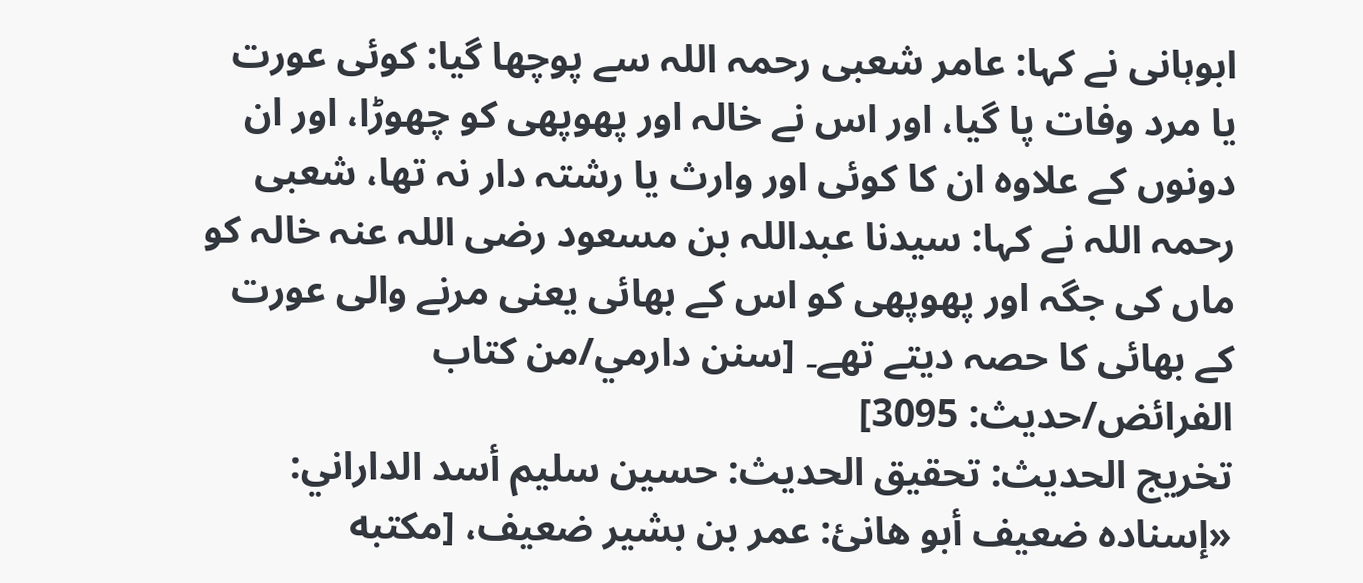ابوہانی نے کہا: عامر شعبی رحمہ اللہ سے پوچھا گیا: کوئی عورت یا مرد وفات پا گیا، اور اس نے خالہ اور پھوپھی کو چھوڑا، اور ان دونوں کے علاوہ ان کا کوئی اور وارث یا رشتہ دار نہ تھا، شعبی رحمہ اللہ نے کہا: سیدنا عبداللہ بن مسعود رضی اللہ عنہ خالہ کو ماں کی جگہ اور پھوپھی کو اس کے بھائی یعنی مرنے والی عورت کے بھائی کا حصہ دیتے تھے۔ [سنن دارمي/من كتاب الفرائض/حدیث: 3095]
تخریج الحدیث: تحقيق الحديث: حسين سليم أسد الداراني: «إسناده ضعيف أبو هانئ: عمر بن بشير ضعيف، [مكتبه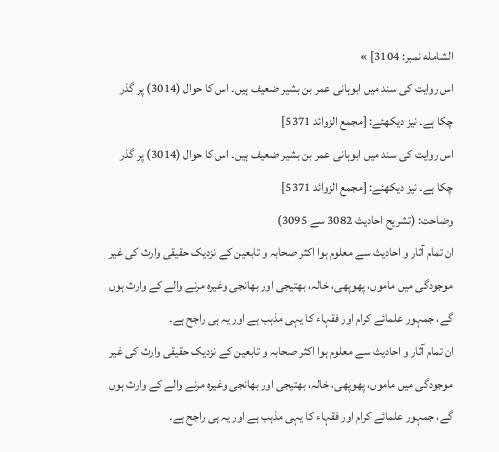الشامله نمبر: 3104] »
اس روایت کی سند میں ابوہانی عمر بن بشیر ضعیف ہیں۔ اس کا حوال (3014) پر گذر چکا ہے۔ نیز دیکھئے: [مجمع الزوائد 5371]
اس روایت کی سند میں ابوہانی عمر بن بشیر ضعیف ہیں۔ اس کا حوال (3014) پر گذر چکا ہے۔ نیز دیکھئے: [مجمع الزوائد 5371]
وضاحت: (تشریح احادیث 3082 سے 3095)
ان تمام آثار و احادیث سے معلوم ہوا اکثر صحابہ و تابعین کے نزدیک حقیقی وارث کی غیر موجودگی میں ماموں، پھوپھی، خالہ، بھتیجی اور بھانجی وغیرہ مرنے والے کے وارث ہوں گے، جمہور علمائے کرام اور فقہاء کا یہی مذہب ہے اور یہ ہی راجح ہے۔
ان تمام آثار و احادیث سے معلوم ہوا اکثر صحابہ و تابعین کے نزدیک حقیقی وارث کی غیر موجودگی میں ماموں، پھوپھی، خالہ، بھتیجی اور بھانجی وغیرہ مرنے والے کے وارث ہوں گے، جمہور علمائے کرام اور فقہاء کا یہی مذہب ہے اور یہ ہی راجح ہے۔